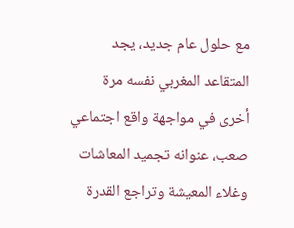مع حلول عام جديد، يجد المتقاعد المغربي نفسه مرة أخرى في مواجهة واقع اجتماعي صعب، عنوانه تجميد المعاشات وغلاء المعيشة وتراجع القدرة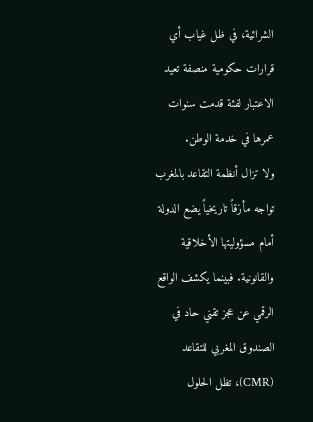الشرائية، في ظل غياب أي قرارات حكومية منصفة تعيد الاعتبار لفئة قدمت سنوات عمرها في خدمة الوطن.
ولا تزال أنظمة التقاعد بالمغرب تواجه مأزقاً تاريخياً يضع الدولة أمام مسؤوليتها الأخلاقية والقانونية. فبينما يكشف الواقع الرقمي عن عجز تقني حاد في الصندوق المغربي للتقاعد (CMR)، تظل الحلول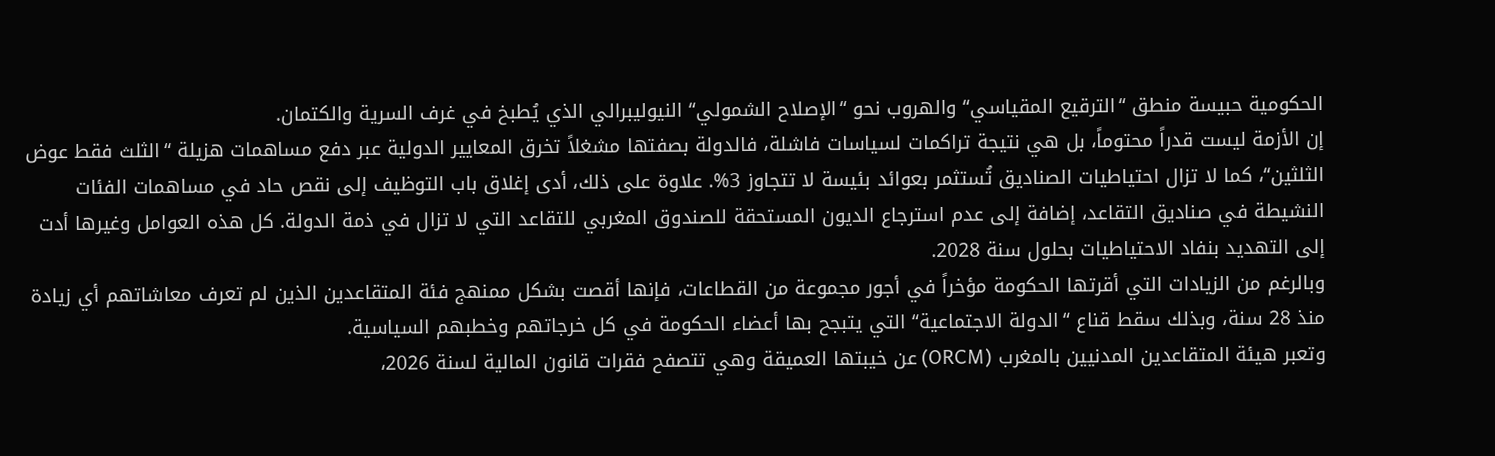الحكومية حبيسة منطق “الترقيع المقياسي“ والهروب نحو “الإصلاح الشمولي“ النيوليبرالي الذي يُطبخ في غرف السرية والكتمان.
إن الأزمة ليست قدراً محتوماً، بل هي نتيجة تراكمات لسياسات فاشلة، فالدولة بصفتها مشغلاً تخرق المعايير الدولية عبر دفع مساهمات هزيلة “الثلث فقط عوض الثلثين“، كما لا تزال احتياطيات الصناديق تُستثمر بعوائد بئيسة لا تتجاوز 3%. علاوة على ذلك، أدى إغلاق باب التوظيف إلى نقص حاد في مساهمات الفئات النشيطة في صناديق التقاعد، إضافة إلى عدم استرجاع الديون المستحقة للصندوق المغربي للتقاعد التي لا تزال في ذمة الدولة. كل هذه العوامل وغيرها أدت إلى التهديد بنفاد الاحتياطيات بحلول سنة 2028.
وبالرغم من الزيادات التي أقرتها الحكومة مؤخراً في أجور مجموعة من القطاعات، فإنها أقصت بشكل ممنهج فئة المتقاعدين الذين لم تعرف معاشاتهم أي زيادة منذ 28 سنة، وبذلك سقط قناع “الدولة الاجتماعية“ التي يتبجح بها أعضاء الحكومة في كل خرجاتهم وخطبهم السياسية.
وتعبر هيئة المتقاعدين المدنيين بالمغرب (ORCM) عن خيبتها العميقة وهي تتصفح فقرات قانون المالية لسنة 2026،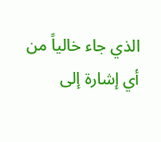الذي جاء خالياً من أي إشارة إلى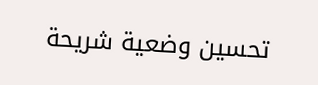تحسين وضعية شريحة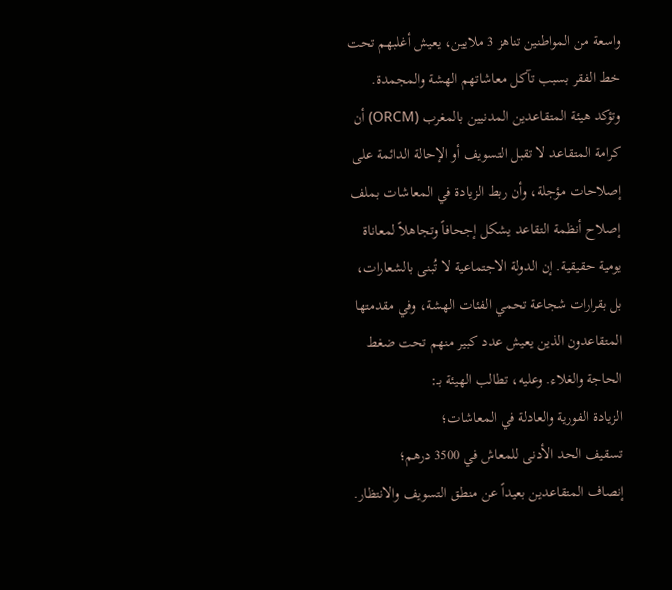واسعة من المواطنين تناهز 3 ملايين، يعيش أغلبهم تحت خط الفقر بسبب تآكل معاشاتهم الهشة والمجمدة.
وتؤكد هيئة المتقاعدين المدنيين بالمغرب (ORCM) أن كرامة المتقاعد لا تقبل التسويف أو الإحالة الدائمة على إصلاحات مؤجلة، وأن ربط الزيادة في المعاشات بملف إصلاح أنظمة التقاعد يشكل إجحافاً وتجاهلاً لمعاناة يومية حقيقية. إن الدولة الاجتماعية لا تُبنى بالشعارات، بل بقرارات شجاعة تحمي الفئات الهشة، وفي مقدمتها المتقاعدون الذين يعيش عدد كبير منهم تحت ضغط الحاجة والغلاء. وعليه، تطالب الهيئة بـ:
الزيادة الفورية والعادلة في المعاشات؛
تسقيف الحد الأدنى للمعاش في 3500 درهم؛
إنصاف المتقاعدين بعيداً عن منطق التسويف والانتظار.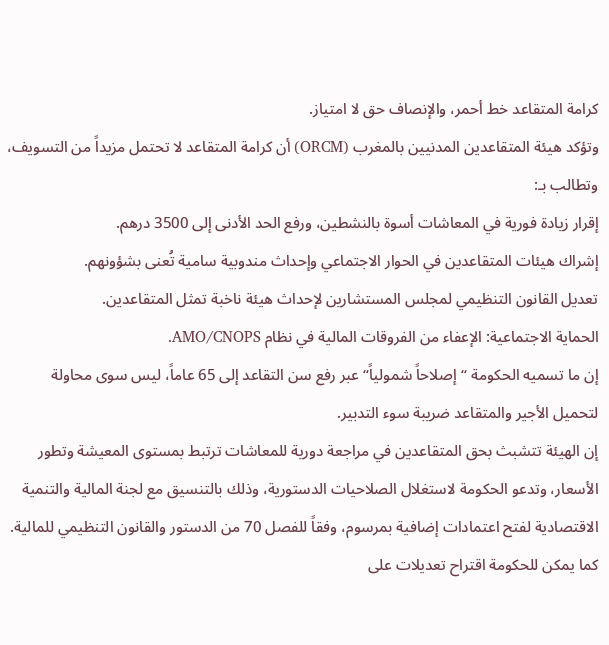كرامة المتقاعد خط أحمر، والإنصاف حق لا امتياز.
وتؤكد هيئة المتقاعدين المدنيين بالمغرب (ORCM) أن كرامة المتقاعد لا تحتمل مزيداً من التسويف، وتطالب بـ:
إقرار زيادة فورية في المعاشات أسوة بالنشطين، ورفع الحد الأدنى إلى 3500 درهم.
إشراك هيئات المتقاعدين في الحوار الاجتماعي وإحداث مندوبية سامية تُعنى بشؤونهم.
تعديل القانون التنظيمي لمجلس المستشارين لإحداث هيئة ناخبة تمثل المتقاعدين.
الحماية الاجتماعية: الإعفاء من الفروقات المالية في نظام AMO/CNOPS.
إن ما تسميه الحكومة “إصلاحاً شمولياً“ عبر رفع سن التقاعد إلى 65 عاماً، ليس سوى محاولة لتحميل الأجير والمتقاعد ضريبة سوء التدبير.
إن الهيئة تتشبث بحق المتقاعدين في مراجعة دورية للمعاشات ترتبط بمستوى المعيشة وتطور الأسعار، وتدعو الحكومة لاستغلال الصلاحيات الدستورية، وذلك بالتنسيق مع لجنة المالية والتنمية الاقتصادية لفتح اعتمادات إضافية بمرسوم، وفقاً للفصل 70 من الدستور والقانون التنظيمي للمالية. كما يمكن للحكومة اقتراح تعديلات على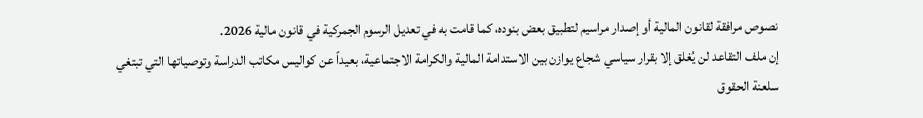نصوص مرافقة لقانون المالية أو إصدار مراسيم لتطبيق بعض بنوده، كما قامت به في تعديل الرسوم الجمركية في قانون مالية 2026.
إن ملف التقاعد لن يُغلق إلا بقرار سياسي شجاع يوازن بين الاستدامة المالية والكرامة الاجتماعية، بعيداً عن كواليس مكاتب الدراسة وتوصياتها التي تبتغي سلعنة الحقوق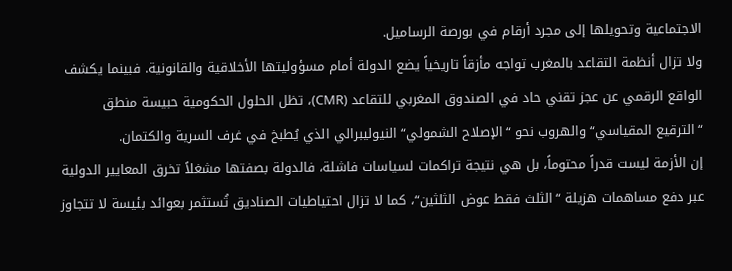الاجتماعية وتحويلها إلى مجرد أرقام في بورصة الرساميل.
ولا تزال أنظمة التقاعد بالمغرب تواجه مأزقاً تاريخياً يضع الدولة أمام مسؤوليتها الأخلاقية والقانونية. فبينما يكشف الواقع الرقمي عن عجز تقني حاد في الصندوق المغربي للتقاعد (CMR)، تظل الحلول الحكومية حبيسة منطق “الترقيع المقياسي“ والهروب نحو “الإصلاح الشمولي“ النيوليبرالي الذي يُطبخ في غرف السرية والكتمان.
إن الأزمة ليست قدراً محتوماً، بل هي نتيجة تراكمات لسياسات فاشلة، فالدولة بصفتها مشغلاً تخرق المعايير الدولية عبر دفع مساهمات هزيلة “الثلث فقط عوض الثلثين“، كما لا تزال احتياطيات الصناديق تُستثمر بعوائد بئيسة لا تتجاوز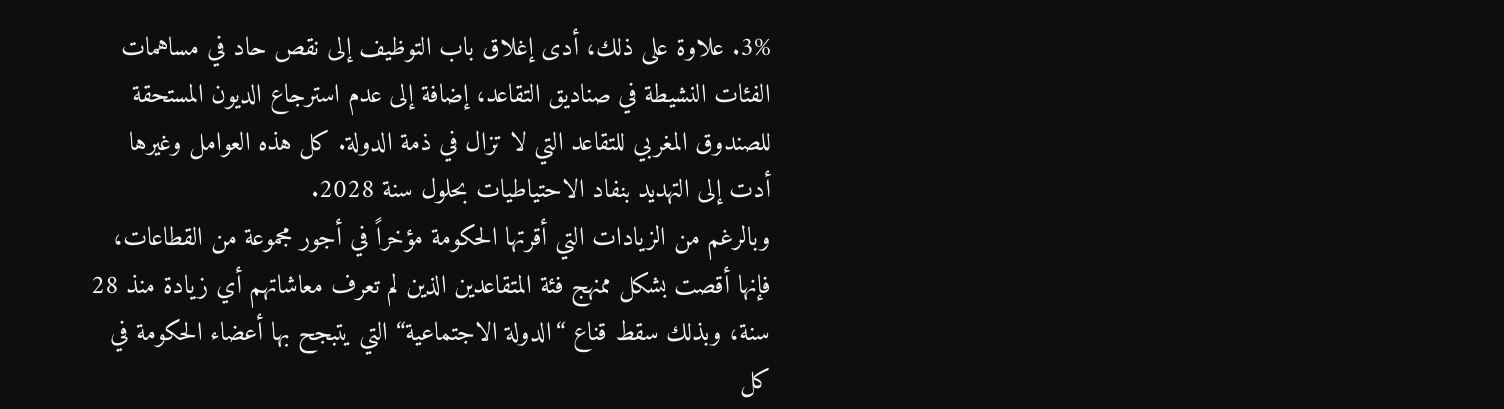3%. علاوة على ذلك، أدى إغلاق باب التوظيف إلى نقص حاد في مساهمات الفئات النشيطة في صناديق التقاعد، إضافة إلى عدم استرجاع الديون المستحقة للصندوق المغربي للتقاعد التي لا تزال في ذمة الدولة. كل هذه العوامل وغيرها أدت إلى التهديد بنفاد الاحتياطيات بحلول سنة 2028.
وبالرغم من الزيادات التي أقرتها الحكومة مؤخراً في أجور مجموعة من القطاعات، فإنها أقصت بشكل ممنهج فئة المتقاعدين الذين لم تعرف معاشاتهم أي زيادة منذ 28 سنة، وبذلك سقط قناع “الدولة الاجتماعية“ التي يتبجح بها أعضاء الحكومة في كل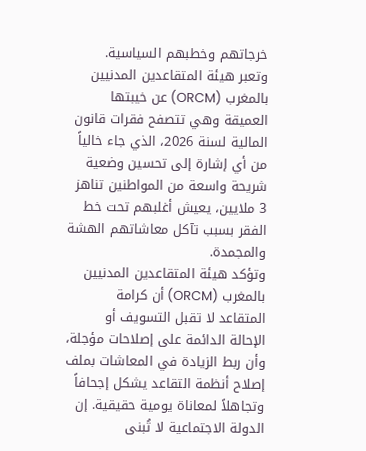خرجاتهم وخطبهم السياسية.
وتعبر هيئة المتقاعدين المدنيين بالمغرب (ORCM) عن خيبتها العميقة وهي تتصفح فقرات قانون المالية لسنة 2026، الذي جاء خالياً من أي إشارة إلى تحسين وضعية شريحة واسعة من المواطنين تناهز 3 ملايين، يعيش أغلبهم تحت خط الفقر بسبب تآكل معاشاتهم الهشة والمجمدة.
وتؤكد هيئة المتقاعدين المدنيين بالمغرب (ORCM) أن كرامة المتقاعد لا تقبل التسويف أو الإحالة الدائمة على إصلاحات مؤجلة، وأن ربط الزيادة في المعاشات بملف إصلاح أنظمة التقاعد يشكل إجحافاً وتجاهلاً لمعاناة يومية حقيقية. إن الدولة الاجتماعية لا تُبنى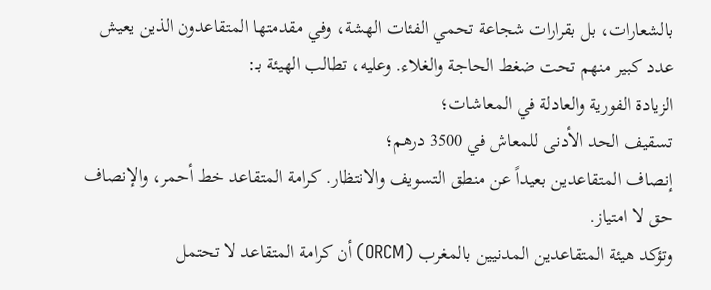بالشعارات، بل بقرارات شجاعة تحمي الفئات الهشة، وفي مقدمتها المتقاعدون الذين يعيش عدد كبير منهم تحت ضغط الحاجة والغلاء. وعليه، تطالب الهيئة بـ:
الزيادة الفورية والعادلة في المعاشات؛
تسقيف الحد الأدنى للمعاش في 3500 درهم؛
إنصاف المتقاعدين بعيداً عن منطق التسويف والانتظار. كرامة المتقاعد خط أحمر، والإنصاف حق لا امتياز.
وتؤكد هيئة المتقاعدين المدنيين بالمغرب (ORCM) أن كرامة المتقاعد لا تحتمل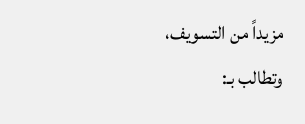مزيداً من التسويف، وتطالب بـ: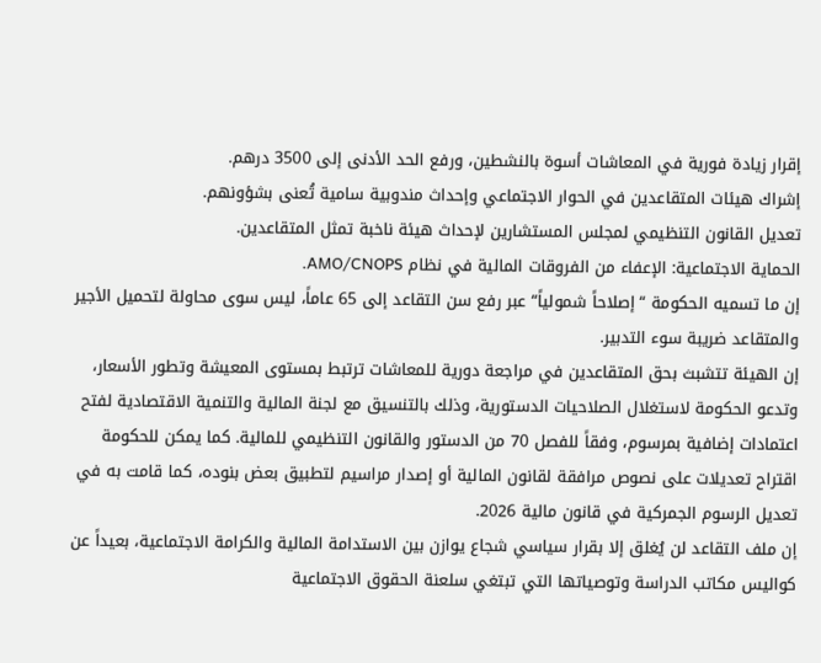إقرار زيادة فورية في المعاشات أسوة بالنشطين، ورفع الحد الأدنى إلى 3500 درهم.
إشراك هيئات المتقاعدين في الحوار الاجتماعي وإحداث مندوبية سامية تُعنى بشؤونهم.
تعديل القانون التنظيمي لمجلس المستشارين لإحداث هيئة ناخبة تمثل المتقاعدين.
الحماية الاجتماعية: الإعفاء من الفروقات المالية في نظام AMO/CNOPS.
إن ما تسميه الحكومة “إصلاحاً شمولياً“ عبر رفع سن التقاعد إلى 65 عاماً، ليس سوى محاولة لتحميل الأجير والمتقاعد ضريبة سوء التدبير.
إن الهيئة تتشبث بحق المتقاعدين في مراجعة دورية للمعاشات ترتبط بمستوى المعيشة وتطور الأسعار، وتدعو الحكومة لاستغلال الصلاحيات الدستورية، وذلك بالتنسيق مع لجنة المالية والتنمية الاقتصادية لفتح اعتمادات إضافية بمرسوم، وفقاً للفصل 70 من الدستور والقانون التنظيمي للمالية. كما يمكن للحكومة اقتراح تعديلات على نصوص مرافقة لقانون المالية أو إصدار مراسيم لتطبيق بعض بنوده، كما قامت به في تعديل الرسوم الجمركية في قانون مالية 2026.
إن ملف التقاعد لن يُغلق إلا بقرار سياسي شجاع يوازن بين الاستدامة المالية والكرامة الاجتماعية، بعيداً عن كواليس مكاتب الدراسة وتوصياتها التي تبتغي سلعنة الحقوق الاجتماعية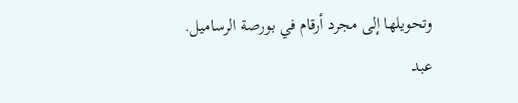وتحويلها إلى مجرد أرقام في بورصة الرساميل.
عبد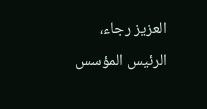العزيز رجاء، الرئيس المؤسس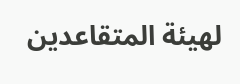لهيئة المتقاعدين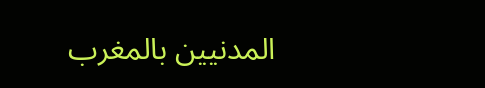المدنيين بالمغرب